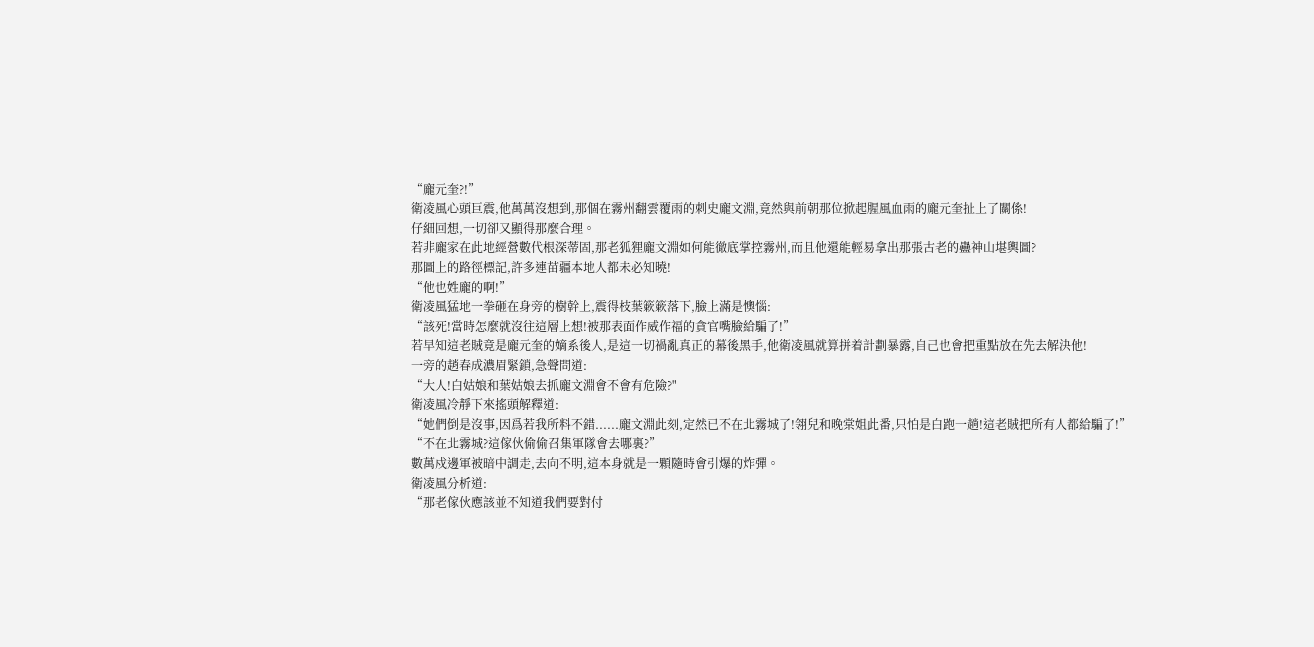“龐元奎?!”
衛凌風心頭巨震,他萬萬沒想到,那個在霧州翻雲覆雨的刺史龐文淵,竟然與前朝那位掀起腥風血雨的龐元奎扯上了關係!
仔細回想,一切卻又顯得那麼合理。
若非龐家在此地經營數代根深蒂固,那老狐狸龐文淵如何能徹底掌控霧州,而且他還能輕易拿出那張古老的蠱神山堪輿圖?
那圖上的路徑標記,許多連苗疆本地人都未必知曉!
“他也姓龐的啊!”
衛凌風猛地一拳砸在身旁的樹幹上,震得枝葉簌簌落下,臉上滿是懊惱:
“該死!當時怎麼就沒往這層上想!被那表面作威作福的貪官嘴臉給騙了!”
若早知這老賊竟是龐元奎的嫡系後人,是這一切禍亂真正的幕後黑手,他衛凌風就算拼着計劃暴露,自己也會把重點放在先去解決他!
一旁的趙春成濃眉緊鎖,急聲問道:
“大人!白姑娘和葉姑娘去抓龐文淵會不會有危險?"
衛凌風冷靜下來搖頭解釋道:
“她們倒是沒事,因爲若我所料不錯......龐文淵此刻,定然已不在北霧城了!翎兒和晚棠姐此番,只怕是白跑一趟!這老賊把所有人都給騙了!”
“不在北霧城?這傢伙偷偷召集軍隊會去哪裏?”
數萬戍邊軍被暗中調走,去向不明,這本身就是一顆隨時會引爆的炸彈。
衛凌風分析道:
“那老傢伙應該並不知道我們要對付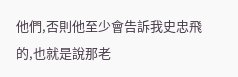他們,否則他至少會告訴我史忠飛的,也就是說那老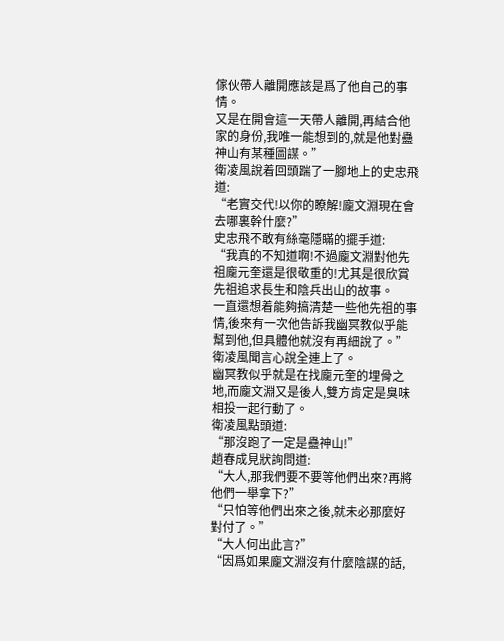傢伙帶人離開應該是爲了他自己的事情。
又是在開會這一天帶人離開,再結合他家的身份,我唯一能想到的,就是他對蠱神山有某種圖謀。”
衛凌風說着回頭踹了一腳地上的史忠飛道:
“老實交代!以你的瞭解!龐文淵現在會去哪裏幹什麼?”
史忠飛不敢有絲毫隱瞞的擺手道:
“我真的不知道啊!不過龐文淵對他先祖龐元奎還是很敬重的!尤其是很欣賞先祖追求長生和陰兵出山的故事。
一直還想着能夠搞清楚一些他先祖的事情,後來有一次他告訴我幽冥教似乎能幫到他,但具體他就沒有再細說了。”
衛凌風聞言心說全連上了。
幽冥教似乎就是在找龐元奎的埋骨之地,而龐文淵又是後人,雙方肯定是臭味相投一起行動了。
衛凌風點頭道:
“那沒跑了一定是蠱神山!”
趙春成見狀詢問道:
“大人,那我們要不要等他們出來?再將他們一舉拿下?”
“只怕等他們出來之後,就未必那麼好對付了。”
“大人何出此言?”
“因爲如果龐文淵沒有什麼陰謀的話,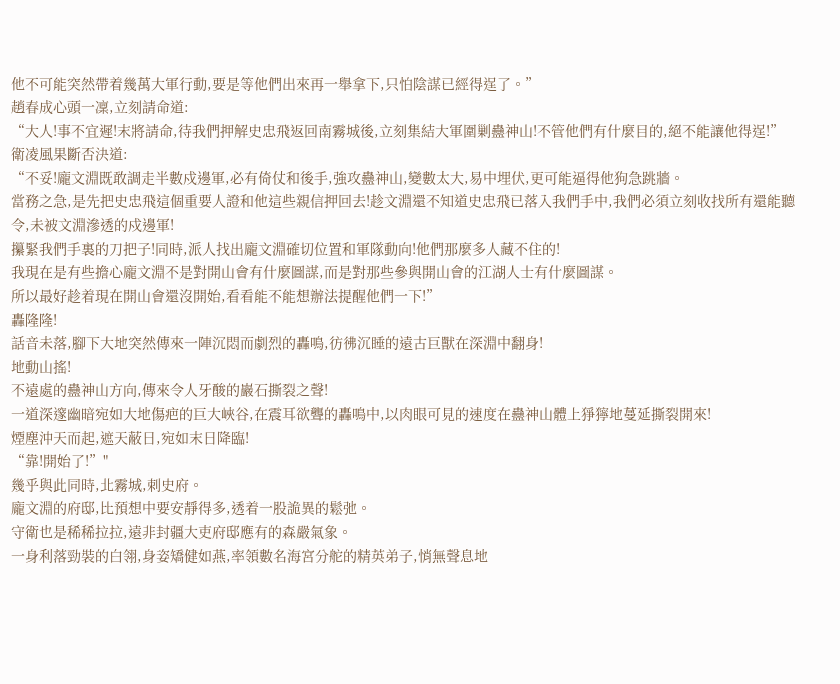他不可能突然帶着幾萬大軍行動,要是等他們出來再一舉拿下,只怕陰謀已經得逞了。”
趙春成心頭一凜,立刻請命道:
“大人!事不宜遲!末將請命,待我們押解史忠飛返回南霧城後,立刻集結大軍圍剿蠱神山!不管他們有什麼目的,絕不能讓他得逞!”
衛凌風果斷否決道:
“不妥!龐文淵既敢調走半數戍邊軍,必有倚仗和後手,強攻蠱神山,變數太大,易中埋伏,更可能逼得他狗急跳牆。
當務之急,是先把史忠飛這個重要人證和他這些親信押回去!趁文淵還不知道史忠飛已落入我們手中,我們必須立刻收找所有還能聽令,未被文淵滲透的戍邊軍!
攥緊我們手裏的刀把子!同時,派人找出龐文淵確切位置和軍隊動向!他們那麼多人藏不住的!
我現在是有些擔心龐文淵不是對開山會有什麼圖謀,而是對那些參與開山會的江湖人士有什麼圖謀。
所以最好趁着現在開山會還沒開始,看看能不能想辦法提醒他們一下!”
轟隆隆!
話音未落,腳下大地突然傳來一陣沉悶而劇烈的轟鳴,彷彿沉睡的遠古巨獸在深淵中翻身!
地動山搖!
不遠處的蠱神山方向,傳來令人牙酸的巖石撕裂之聲!
一道深邃幽暗宛如大地傷疤的巨大峽谷,在震耳欲聾的轟鳴中,以肉眼可見的速度在蠱神山體上猙獰地蔓延撕裂開來!
煙塵沖天而起,遮天蔽日,宛如末日降臨!
“靠!開始了!”"
幾乎與此同時,北霧城,刺史府。
龐文淵的府邸,比預想中要安靜得多,透着一股詭異的鬆弛。
守衛也是稀稀拉拉,遠非封疆大吏府邸應有的森嚴氣象。
一身利落勁裝的白翎,身姿矯健如燕,率領數名海宮分舵的精英弟子,悄無聲息地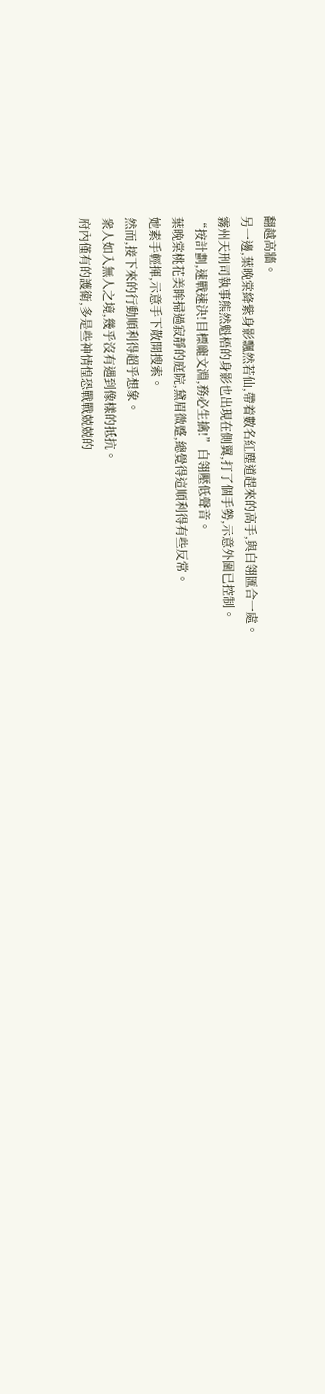翻越高牆。
另一邊,葉晚棠絳紫身影飄然若仙,帶着數名紅塵道趕來的高手,與白翎匯合一處。
霧州天刑司執事熊然魁梧的身影也出現在側翼,打了個手勢,示意外圍已控制。
“按計劃,速戰速決!目標龐文淵,務必生擒!”白翎壓低聲音。
葉晚棠桃花美眸掃過寂靜的庭院,黛眉微蹙,總覺得這順利得有些反常。
她素手輕揮,示意手下散開搜索。
然而,接下來的行動順利得超乎想象。
衆人如入無人之境,幾乎沒有遇到像樣的抵抗。
府內僅有的護衛,多是些神情惶恐戰戰兢兢的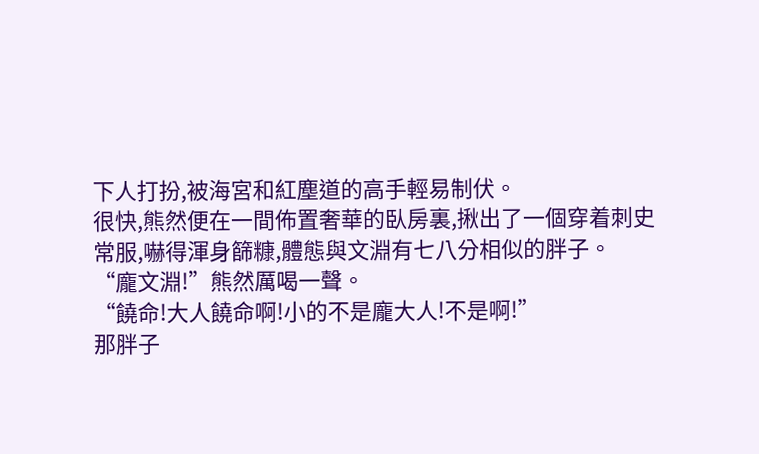下人打扮,被海宮和紅塵道的高手輕易制伏。
很快,熊然便在一間佈置奢華的臥房裏,揪出了一個穿着刺史常服,嚇得渾身篩糠,體態與文淵有七八分相似的胖子。
“龐文淵!”熊然厲喝一聲。
“饒命!大人饒命啊!小的不是龐大人!不是啊!”
那胖子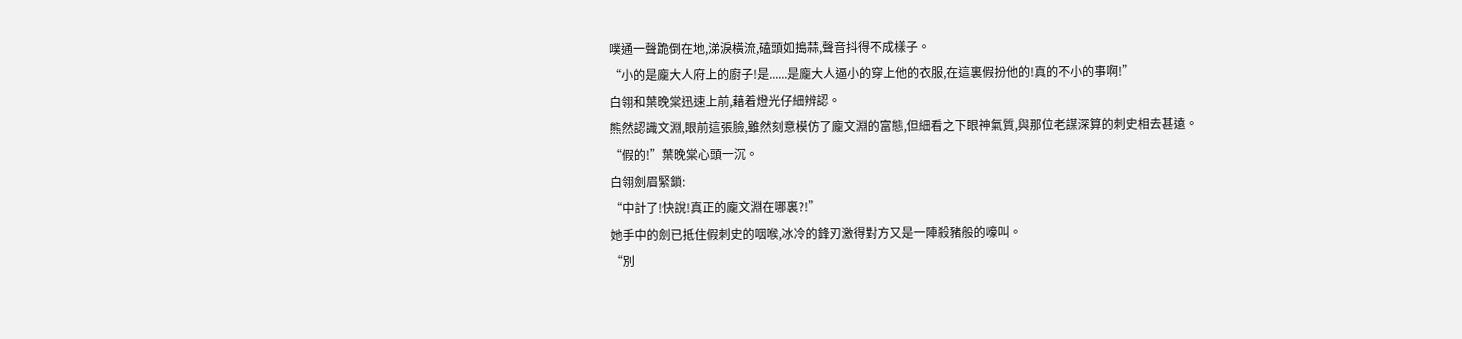噗通一聲跪倒在地,涕淚橫流,磕頭如搗蒜,聲音抖得不成樣子。
“小的是龐大人府上的廚子!是......是龐大人逼小的穿上他的衣服,在這裏假扮他的!真的不小的事啊!”
白翎和葉晚棠迅速上前,藉着燈光仔細辨認。
熊然認識文淵,眼前這張臉,雖然刻意模仿了龐文淵的富態,但細看之下眼神氣質,與那位老謀深算的刺史相去甚遠。
“假的!”葉晚棠心頭一沉。
白翎劍眉緊鎖:
“中計了!快說!真正的龐文淵在哪裏?!”
她手中的劍已抵住假刺史的咽喉,冰冷的鋒刃激得對方又是一陣殺豬般的嚎叫。
“別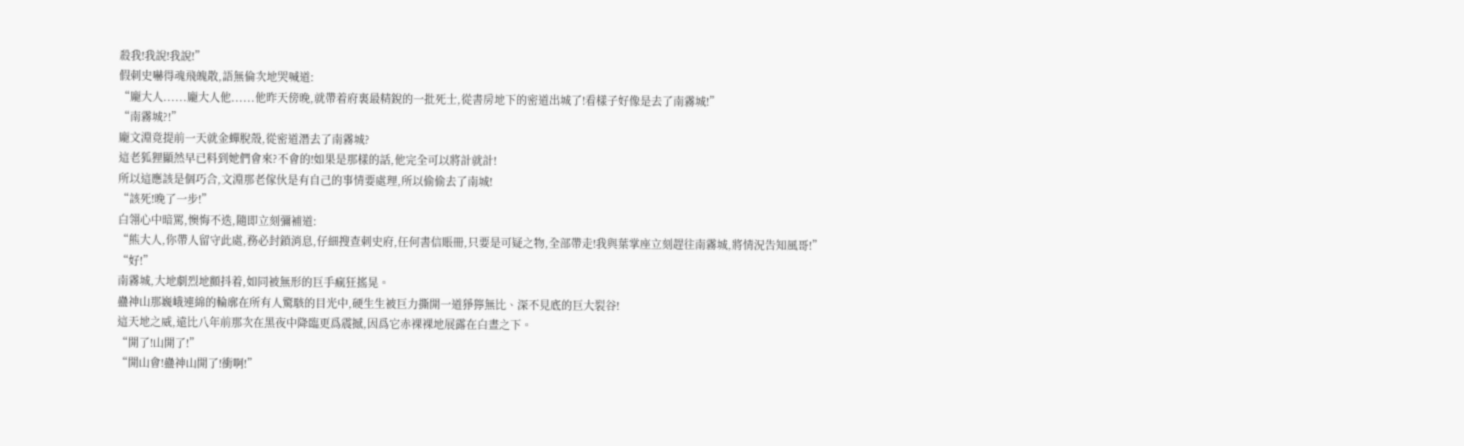殺我!我說!我說!”
假刺史嚇得魂飛魄散,語無倫次地哭喊道:
“龐大人......龐大人他......他昨天傍晚,就帶着府裏最精銳的一批死士,從書房地下的密道出城了!看樣子好像是去了南霧城!”
“南霧城?!”
龐文淵竟提前一天就金蟬脫殼,從密道潛去了南霧城?
這老狐狸顯然早已料到她們會來?不會的!如果是那樣的話,他完全可以將計就計!
所以這應該是個巧合,文淵那老傢伙是有自己的事情要處理,所以偷偷去了南城!
“該死!晚了一步!”
白翎心中暗罵,懊悔不迭,隨即立刻彌補道:
“熊大人,你帶人留守此處,務必封鎖消息,仔細搜查刺史府,任何書信賬冊,只要是可疑之物,全部帶走!我與葉掌座立刻趕往南霧城,將情況告知風哥!”
“好!”
南霧城,大地劇烈地顫抖着,如同被無形的巨手瘋狂搖晃。
蠱神山那巍峨連綿的輪廓在所有人驚駭的目光中,硬生生被巨力撕開一道猙獰無比、深不見底的巨大裂谷!
這天地之威,遠比八年前那次在黑夜中降臨更爲震撼,因爲它赤裸裸地展露在白晝之下。
“開了!山開了!”
“開山會!蠱神山開了!衝啊!”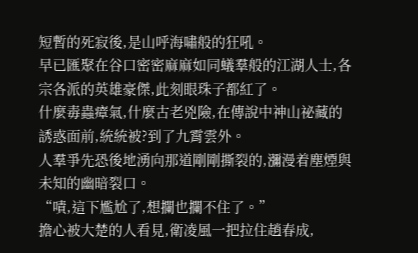短暫的死寂後,是山呼海嘯般的狂吼。
早已匯聚在谷口密密麻麻如同蟻羣般的江湖人士,各宗各派的英雄豪傑,此刻眼珠子都紅了。
什麼毒蟲瘴氣,什麼古老兇險,在傳說中神山祕藏的誘惑面前,統統被?到了九霄雲外。
人羣爭先恐後地湧向那道剛剛撕裂的,瀰漫着塵煙與未知的幽暗裂口。
“嘖,這下尷尬了,想攔也攔不住了。”
擔心被大楚的人看見,衛凌風一把拉住趙春成,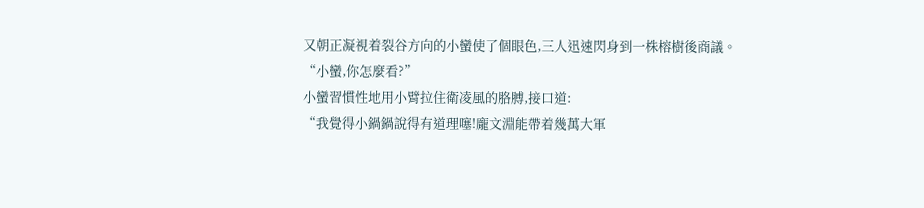又朝正凝視着裂谷方向的小蠻使了個眼色,三人迅速閃身到一株榕樹後商議。
“小蠻,你怎麼看?”
小蠻習慣性地用小臂拉住衛凌風的胳膊,接口道:
“我覺得小鍋鍋說得有道理噻!龐文淵能帶着幾萬大軍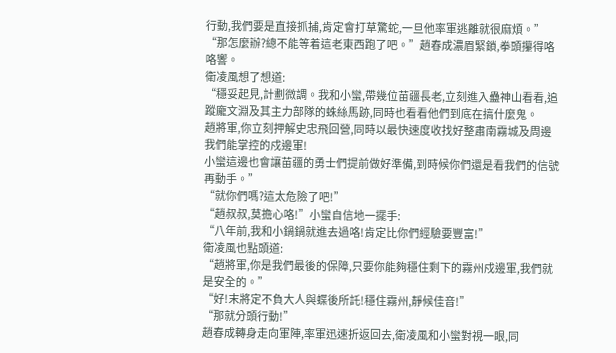行動,我們要是直接抓捕,肯定會打草驚蛇,一旦他率軍逃離就很麻煩。”
“那怎麼辦?總不能等着這老東西跑了吧。”趙春成濃眉緊鎖,拳頭攥得咯咯響。
衛凌風想了想道:
“穩妥起見,計劃微調。我和小蠻,帶幾位苗疆長老,立刻進入蠱神山看看,追蹤龐文淵及其主力部隊的蛛絲馬跡,同時也看看他們到底在搞什麼鬼。
趙將軍,你立刻押解史忠飛回營,同時以最快速度收找好整肅南霧城及周邊我們能掌控的戍邊軍!
小蠻這邊也會讓苗疆的勇士們提前做好準備,到時候你們還是看我們的信號再動手。”
“就你們嗎?這太危險了吧!”
“趙叔叔,莫擔心咯!”小蠻自信地一擺手:
“八年前,我和小鍋鍋就進去過咯!肯定比你們經驗要豐富!”
衛凌風也點頭道:
“趙將軍,你是我們最後的保障,只要你能夠穩住剩下的霧州戍邊軍,我們就是安全的。”
“好!末將定不負大人與蝶後所託!穩住霧州,靜候佳音!”
“那就分頭行動!”
趙春成轉身走向軍陣,率軍迅速折返回去,衛凌風和小蠻對視一眼,同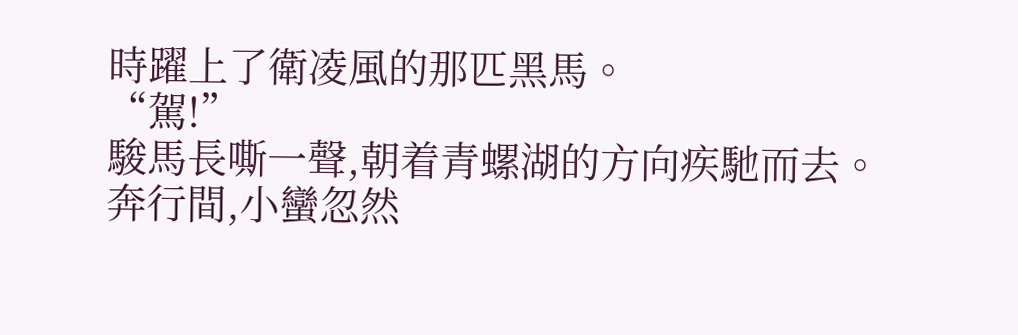時躍上了衛凌風的那匹黑馬。
“駕!”
駿馬長嘶一聲,朝着青螺湖的方向疾馳而去。
奔行間,小蠻忽然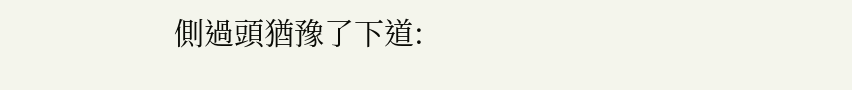側過頭猶豫了下道: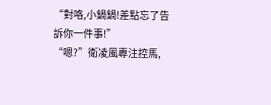“對咯,小鍋鍋!差點忘了告訴你一件事!”
“嗯?”衛凌風專注控馬,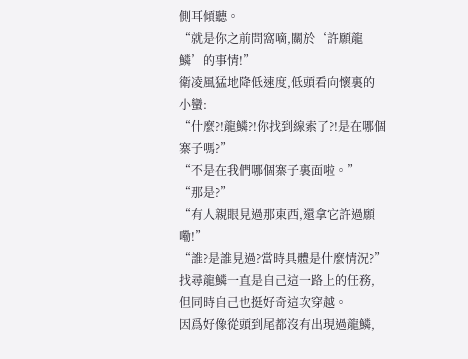側耳傾聽。
“就是你之前問窩嘀,關於‘許願龍鱗’的事情!”
衛凌風猛地降低速度,低頭看向懷裏的小蠻:
“什麼?!龍鱗?!你找到線索了?!是在哪個寨子嗎?”
“不是在我們哪個寨子裏面啦。”
“那是?”
“有人親眼見過那東西,還拿它許過願嘞!”
“誰?是誰見過?當時具體是什麼情況?”
找尋龍鱗一直是自己這一路上的任務,但同時自己也挺好奇這次穿越。
因爲好像從頭到尾都沒有出現過龍鱗,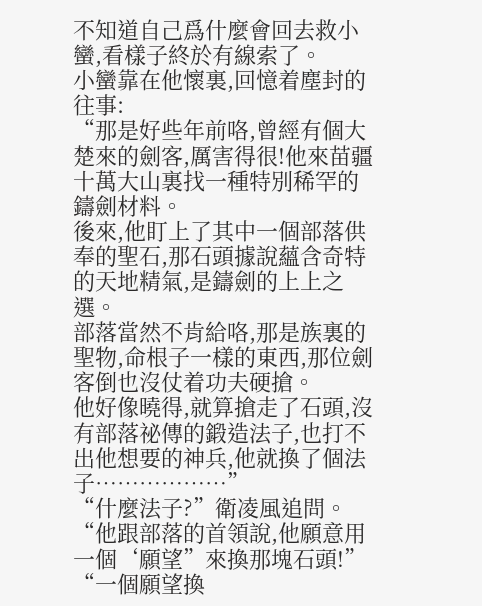不知道自己爲什麼會回去救小蠻,看樣子終於有線索了。
小蠻靠在他懷裏,回憶着塵封的往事:
“那是好些年前咯,曾經有個大楚來的劍客,厲害得很!他來苗疆十萬大山裏找一種特別稀罕的鑄劍材料。
後來,他盯上了其中一個部落供奉的聖石,那石頭據說蘊含奇特的天地精氣,是鑄劍的上上之選。
部落當然不肯給咯,那是族裏的聖物,命根子一樣的東西,那位劍客倒也沒仗着功夫硬搶。
他好像曉得,就算搶走了石頭,沒有部落祕傳的鍛造法子,也打不出他想要的神兵,他就換了個法子………………”
“什麼法子?”衛凌風追問。
“他跟部落的首領說,他願意用一個‘願望”來換那塊石頭!”
“一個願望換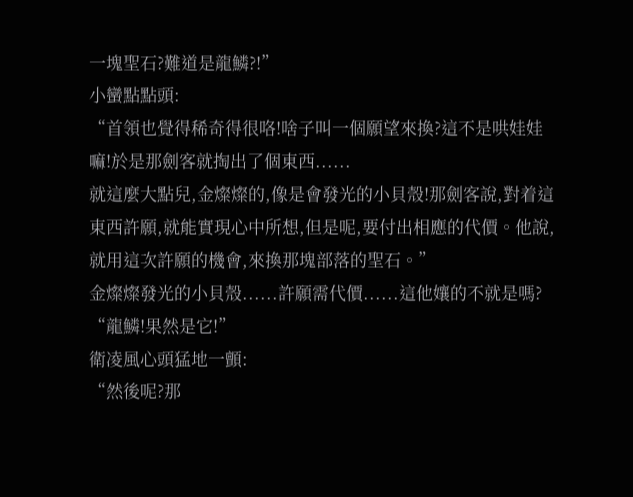一塊聖石?難道是龍鱗?!”
小蠻點點頭:
“首領也覺得稀奇得很咯!啥子叫一個願望來換?這不是哄娃娃嘛!於是那劍客就掏出了個東西......
就這麼大點兒,金燦燦的,像是會發光的小貝殼!那劍客說,對着這東西許願,就能實現心中所想,但是呢,要付出相應的代價。他說,就用這次許願的機會,來換那塊部落的聖石。”
金燦燦發光的小貝殼......許願需代價......這他孃的不就是嗎?
“龍鱗!果然是它!”
衛凌風心頭猛地一顫:
“然後呢?那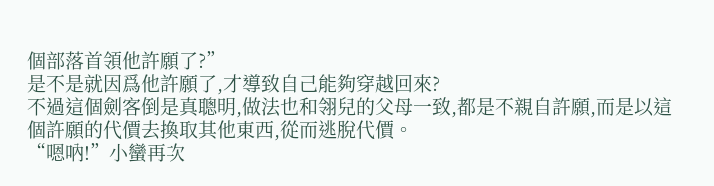個部落首領他許願了?”
是不是就因爲他許願了,才導致自己能夠穿越回來?
不過這個劍客倒是真聰明,做法也和翎兒的父母一致,都是不親自許願,而是以這個許願的代價去換取其他東西,從而逃脫代價。
“嗯吶!”小蠻再次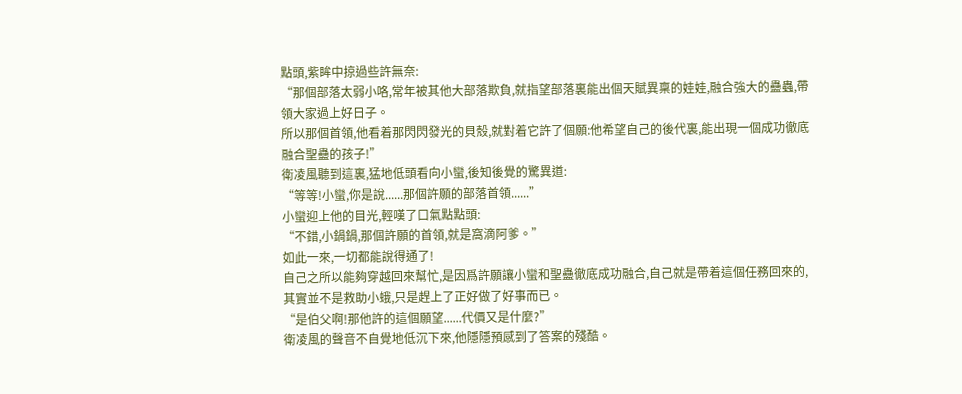點頭,紫眸中掠過些許無奈:
“那個部落太弱小咯,常年被其他大部落欺負,就指望部落裏能出個天賦異稟的娃娃,融合強大的蠱蟲,帶領大家過上好日子。
所以那個首領,他看着那閃閃發光的貝殼,就對着它許了個願:他希望自己的後代裏,能出現一個成功徹底融合聖蠱的孩子!”
衛凌風聽到這裏,猛地低頭看向小蠻,後知後覺的驚異道:
“等等!小蠻,你是說......那個許願的部落首領......”
小蠻迎上他的目光,輕嘆了口氣點點頭:
“不錯,小鍋鍋,那個許願的首領,就是窩滴阿爹。”
如此一來,一切都能說得通了!
自己之所以能夠穿越回來幫忙,是因爲許願讓小蠻和聖蠱徹底成功融合,自己就是帶着這個任務回來的,其實並不是救助小蛾,只是趕上了正好做了好事而已。
“是伯父啊!那他許的這個願望......代價又是什麼?”
衛凌風的聲音不自覺地低沉下來,他隱隱預感到了答案的殘酷。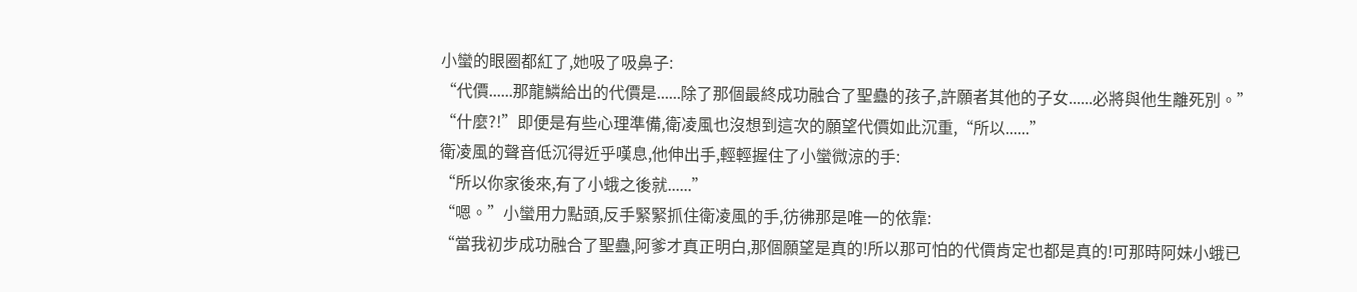小蠻的眼圈都紅了,她吸了吸鼻子:
“代價......那龍鱗給出的代價是......除了那個最終成功融合了聖蠱的孩子,許願者其他的子女......必將與他生離死別。”
“什麼?!”即便是有些心理準備,衛凌風也沒想到這次的願望代價如此沉重,“所以......”
衛凌風的聲音低沉得近乎嘆息,他伸出手,輕輕握住了小蠻微涼的手:
“所以你家後來,有了小蛾之後就......”
“嗯。”小蠻用力點頭,反手緊緊抓住衛凌風的手,彷彿那是唯一的依靠:
“當我初步成功融合了聖蠱,阿爹才真正明白,那個願望是真的!所以那可怕的代價肯定也都是真的!可那時阿妹小蛾已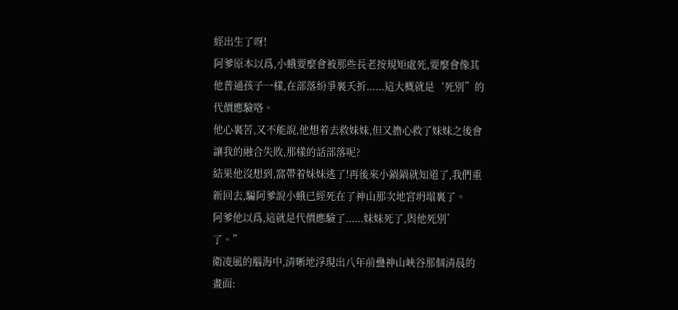經出生了呀!
阿爹原本以爲,小蛾要麼會被那些長老按規矩處死,要麼會像其他普通孩子一樣,在部落紛爭裏夭折......這大概就是‘死別”的代價應驗咯。
他心裏苦,又不能說,他想着去救妹妹,但又擔心救了妹妹之後會讓我的融合失敗,那樣的話部落呢?
結果他沒想到,窩帶着妹妹逃了!再後來小鍋鍋就知道了,我們重新回去,騙阿爹說小蛾已經死在了神山那次地宮坍塌裏了。
阿爹他以爲,這就是代價應驗了......妹妹死了,與他死別’了。”
衛凌風的腦海中,清晰地浮現出八年前蠱神山峽谷那個清晨的畫面: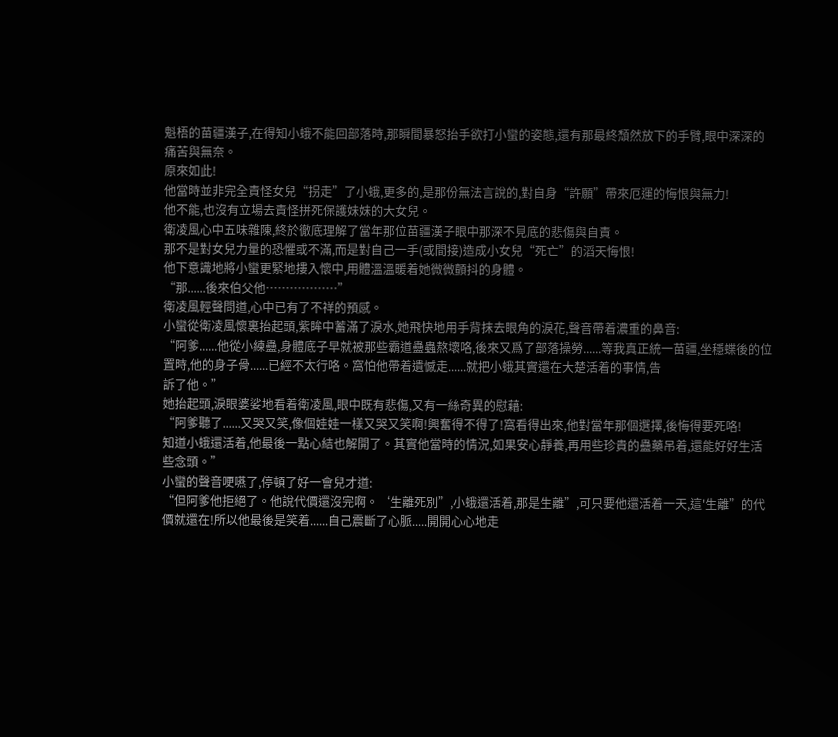魁梧的苗疆漢子,在得知小蛾不能回部落時,那瞬間暴怒抬手欲打小蠻的姿態,還有那最終頹然放下的手臂,眼中深深的痛苦與無奈。
原來如此!
他當時並非完全責怪女兒“拐走”了小蛾,更多的,是那份無法言說的,對自身“許願”帶來厄運的悔恨與無力!
他不能,也沒有立場去責怪拼死保護妹妹的大女兒。
衛凌風心中五味雜陳,終於徹底理解了當年那位苗疆漢子眼中那深不見底的悲傷與自責。
那不是對女兒力量的恐懼或不滿,而是對自己一手(或間接)造成小女兒“死亡”的滔天悔恨!
他下意識地將小蠻更緊地摟入懷中,用體溫溫暖着她微微顫抖的身體。
“那......後來伯父他………………”
衛凌風輕聲問道,心中已有了不祥的預感。
小蠻從衛凌風懷裏抬起頭,紫眸中蓄滿了淚水,她飛快地用手背抹去眼角的淚花,聲音帶着濃重的鼻音:
“阿爹......他從小練蠱,身體底子早就被那些霸道蠱蟲熬壞咯,後來又爲了部落操勞......等我真正統一苗疆,坐穩蝶後的位置時,他的身子骨......已經不太行咯。窩怕他帶着遺憾走......就把小蛾其實還在大楚活着的事情,告
訴了他。”
她抬起頭,淚眼婆娑地看着衛凌風,眼中既有悲傷,又有一絲奇異的慰藉:
“阿爹聽了......又哭又笑,像個娃娃一樣又哭又笑啊!興奮得不得了!窩看得出來,他對當年那個選擇,後悔得要死咯!
知道小蛾還活着,他最後一點心結也解開了。其實他當時的情況,如果安心靜養,再用些珍貴的蠱藥吊着,還能好好生活些念頭。”
小蠻的聲音哽嚥了,停頓了好一會兒才道:
“但阿爹他拒絕了。他說代價還沒完啊。‘生離死別”,小蛾還活着,那是生離”,可只要他還活着一天,這'生離”的代價就還在!所以他最後是笑着......自己震斷了心脈.....開開心心地走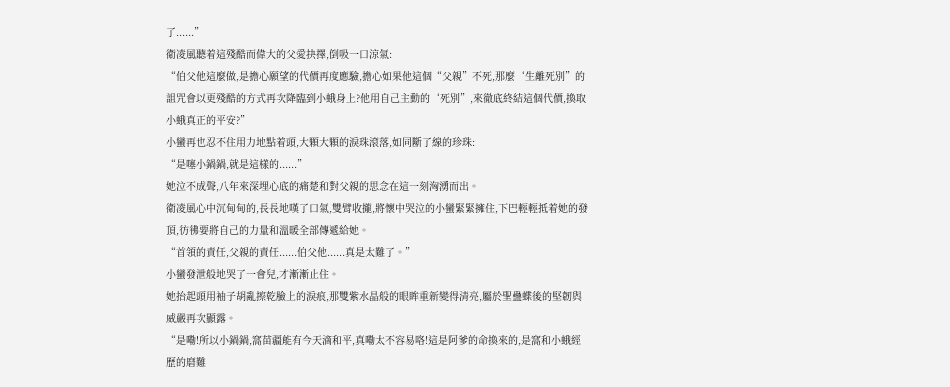了......”
衛凌風聽着這殘酷而偉大的父愛抉擇,倒吸一口涼氣:
“伯父他這麼做,是擔心願望的代價再度應驗,擔心如果他這個“父親”不死,那麼‘生離死別”的詛咒會以更殘酷的方式再次降臨到小蛾身上?他用自己主動的‘死別”,來徹底終結這個代價,換取小蛾真正的平安?”
小蠻再也忍不住用力地點着頭,大顆大顆的淚珠滾落,如同斷了線的珍珠:
“是噻小鍋鍋,就是這樣的......”
她泣不成聲,八年來深埋心底的痛楚和對父親的思念在這一刻洶湧而出。
衛凌風心中沉甸甸的,長長地嘆了口氣,雙臂收攏,將懷中哭泣的小蠻緊緊擁住,下巴輕輕抵着她的發頂,彷彿要將自己的力量和溫暖全部傳遞給她。
“首領的責任,父親的責任......伯父他......真是太難了。”
小蠻發泄般地哭了一會兒,才漸漸止住。
她抬起頭用袖子胡亂擦乾臉上的淚痕,那雙紫水晶般的眼眸重新變得清亮,屬於聖蠱蝶後的堅韌與威嚴再次顯露。
“是嘞!所以小鍋鍋,窩苗疆能有今天滴和平,真嘞太不容易咯!這是阿爹的命換來的,是窩和小蛾經歷的磨難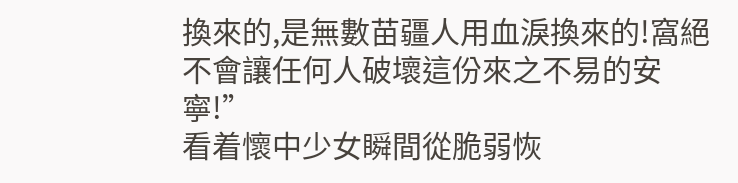換來的,是無數苗疆人用血淚換來的!窩絕不會讓任何人破壞這份來之不易的安寧!”
看着懷中少女瞬間從脆弱恢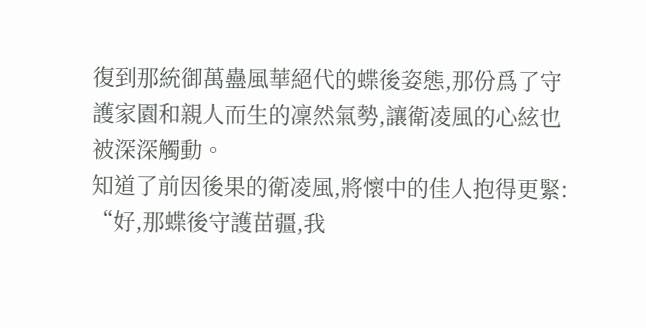復到那統御萬蠱風華絕代的蝶後姿態,那份爲了守護家園和親人而生的凜然氣勢,讓衛凌風的心絃也被深深觸動。
知道了前因後果的衛凌風,將懷中的佳人抱得更緊:
“好,那蝶後守護苗疆,我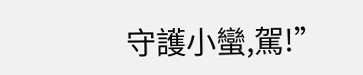守護小蠻,駕!”